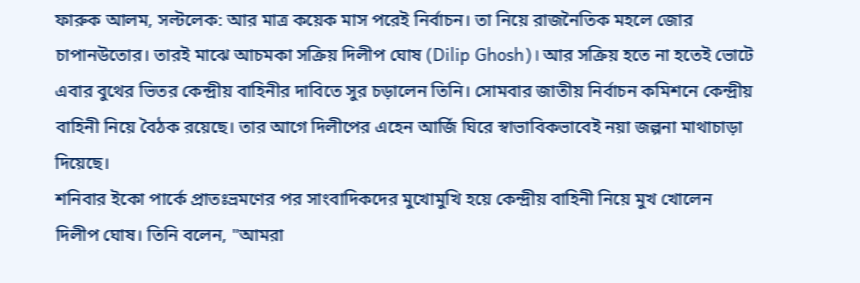ফারুক আলম, সল্টলেক: আর মাত্র কয়েক মাস পরেই নির্বাচন। তা নিয়ে রাজনৈতিক মহলে জোর চাপানউতোর। তারই মাঝে আচমকা সক্রিয় দিলীপ ঘোষ (Dilip Ghosh)। আর সক্রিয় হতে না হতেই ভোটে এবার বুথের ভিতর কেন্দ্রীয় বাহিনীর দাবিতে সুর চড়ালেন তিনি। সোমবার জাতীয় নির্বাচন কমিশনে কেন্দ্রীয় বাহিনী নিয়ে বৈঠক রয়েছে। তার আগে দিলীপের এহেন আর্জি ঘিরে স্বাভাবিকভাবেই নয়া জল্পনা মাথাচাড়া দিয়েছে।
শনিবার ইকো পার্কে প্রাতঃভ্রমণের পর সাংবাদিকদের মুখোমুখি হয়ে কেন্দ্রীয় বাহিনী নিয়ে মুখ খোলেন দিলীপ ঘোষ। তিনি বলেন, "আমরা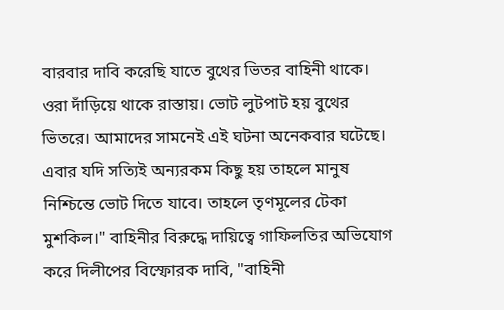বারবার দাবি করেছি যাতে বুথের ভিতর বাহিনী থাকে। ওরা দাঁড়িয়ে থাকে রাস্তায়। ভোট লুটপাট হয় বুথের ভিতরে। আমাদের সামনেই এই ঘটনা অনেকবার ঘটেছে। এবার যদি সত্যিই অন্যরকম কিছু হয় তাহলে মানুষ নিশ্চিন্তে ভোট দিতে যাবে। তাহলে তৃণমূলের টেকা মুশকিল।" বাহিনীর বিরুদ্ধে দায়িত্বে গাফিলতির অভিযোগ করে দিলীপের বিস্ফোরক দাবি, "বাহিনী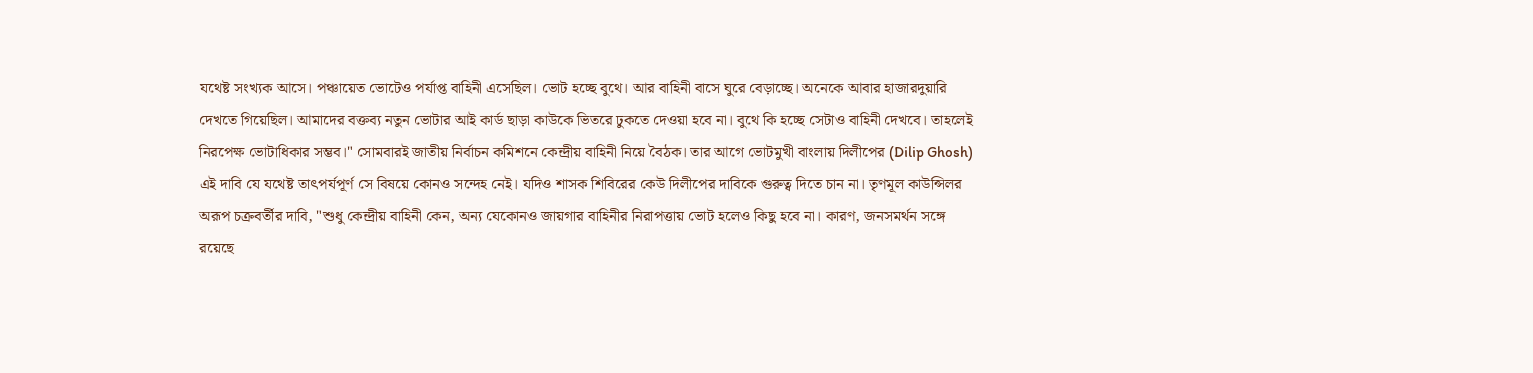যথেষ্ট সংখ্যক আসে। পঞ্চায়েত ভোটেও পর্যাপ্ত বাহিনী এসেছিল। ভোট হচ্ছে বুথে। আর বাহিনী বাসে ঘুরে বেড়াচ্ছে। অনেকে আবার হাজারদুয়ারি দেখতে গিয়েছিল। আমাদের বক্তব্য নতুন ভোটার আই কার্ড ছাড়া কাউকে ভিতরে ঢুকতে দেওয়া হবে না। বুথে কি হচ্ছে সেটাও বাহিনী দেখবে। তাহলেই নিরপেক্ষ ভোটাধিকার সম্ভব।" সোমবারই জাতীয় নির্বাচন কমিশনে কেন্দ্রীয় বাহিনী নিয়ে বৈঠক। তার আগে ভোটমুখী বাংলায় দিলীপের (Dilip Ghosh) এই দাবি যে যথেষ্ট তাৎপর্যপূর্ণ সে বিষয়ে কোনও সন্দেহ নেই। যদিও শাসক শিবিরের কেউ দিলীপের দাবিকে গুরুত্ব দিতে চান না। তৃণমূল কাউন্সিলর অরূপ চক্রবর্তীর দাবি, "শুধু কেন্দ্রীয় বাহিনী কেন, অন্য যেকোনও জায়গার বাহিনীর নিরাপত্তায় ভোট হলেও কিছু হবে না। কারণ, জনসমর্থন সঙ্গে রয়েছে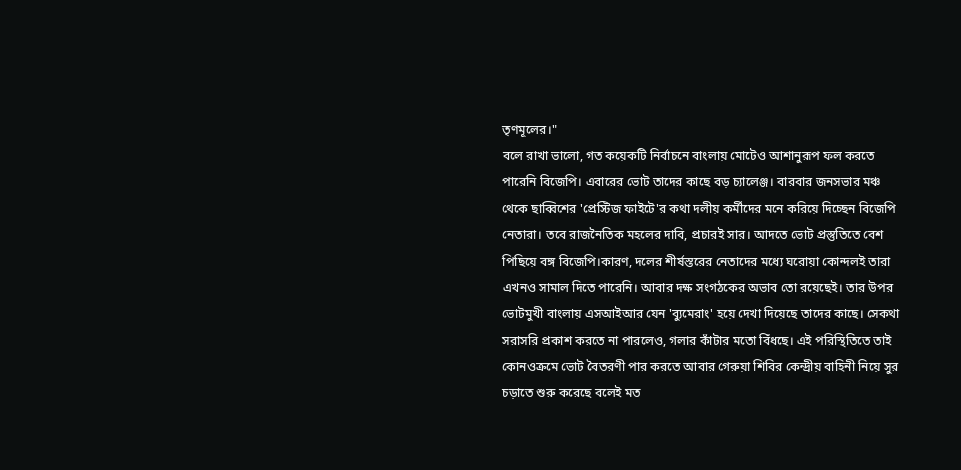তৃণমূলের।"
বলে রাখা ভালো, গত কয়েকটি নির্বাচনে বাংলায় মোটেও আশানুরূপ ফল করতে পারেনি বিজেপি। এবারের ভোট তাদের কাছে বড় চ্যালেঞ্জ। বারবার জনসভার মঞ্চ থেকে ছাব্বিশের 'প্রেস্টিজ ফাইটে'র কথা দলীয় কর্মীদের মনে করিয়ে দিচ্ছেন বিজেপি নেতারা। তবে রাজনৈতিক মহলের দাবি, প্রচারই সার। আদতে ভোট প্রস্তুতিতে বেশ পিছিয়ে বঙ্গ বিজেপি।কারণ, দলের শীর্ষস্তরের নেতাদের মধ্যে ঘরোয়া কোন্দলই তারা এখনও সামাল দিতে পারেনি। আবার দক্ষ সংগঠকের অভাব তো রয়েছেই। তার উপর ভোটমুখী বাংলায় এসআইআর যেন 'ব্যুমেরাং' হয়ে দেখা দিয়েছে তাদের কাছে। সেকথা সরাসরি প্রকাশ করতে না পারলেও, গলার কাঁটার মতো বিঁধছে। এই পরিস্থিতিতে তাই কোনওক্রমে ভোট বৈতরণী পার করতে আবার গেরুয়া শিবির কেন্দ্রীয় বাহিনী নিয়ে সুর চড়াতে শুরু করেছে বলেই মত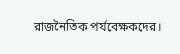রাজনৈতিক পর্যবেক্ষকদের।